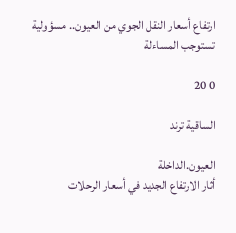ارتفاع أسعار النقل الجوي من العيون.. مسؤولية تستوجب المساءلة

0 20

الساقية ترند

العيون.الداخلة
أثار الارتفاع الجديد في أسعار الرحلات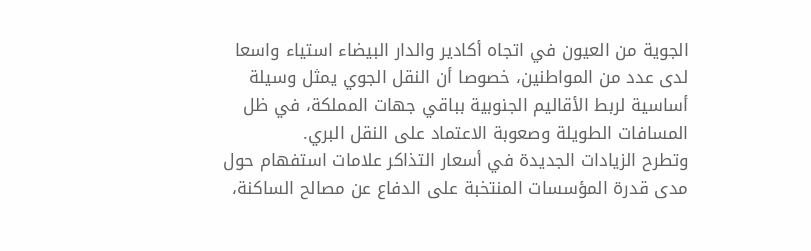الجوية من العيون في اتجاه أكادير والدار البيضاء استياء واسعا لدى عدد من المواطنين، خصوصا أن النقل الجوي يمثل وسيلة أساسية لربط الأقاليم الجنوبية بباقي جهات المملكة، في ظل المسافات الطويلة وصعوبة الاعتماد على النقل البري.
وتطرح الزيادات الجديدة في أسعار التذاكر علامات استفهام حول مدى قدرة المؤسسات المنتخبة على الدفاع عن مصالح الساكنة،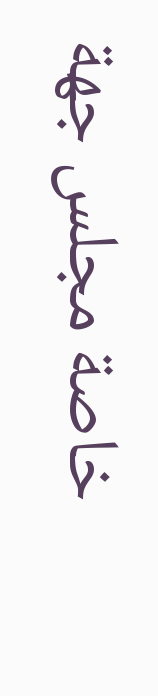خاصة مجلس جهة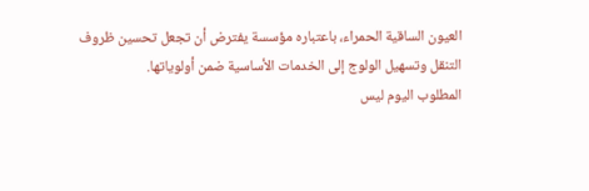العيون الساقية الحمراء، باعتباره مؤسسة يفترض أن تجعل تحسين ظروف التنقل وتسهيل الولوج إلى الخدمات الأساسية ضمن أولوياتها.
المطلوب اليوم ليس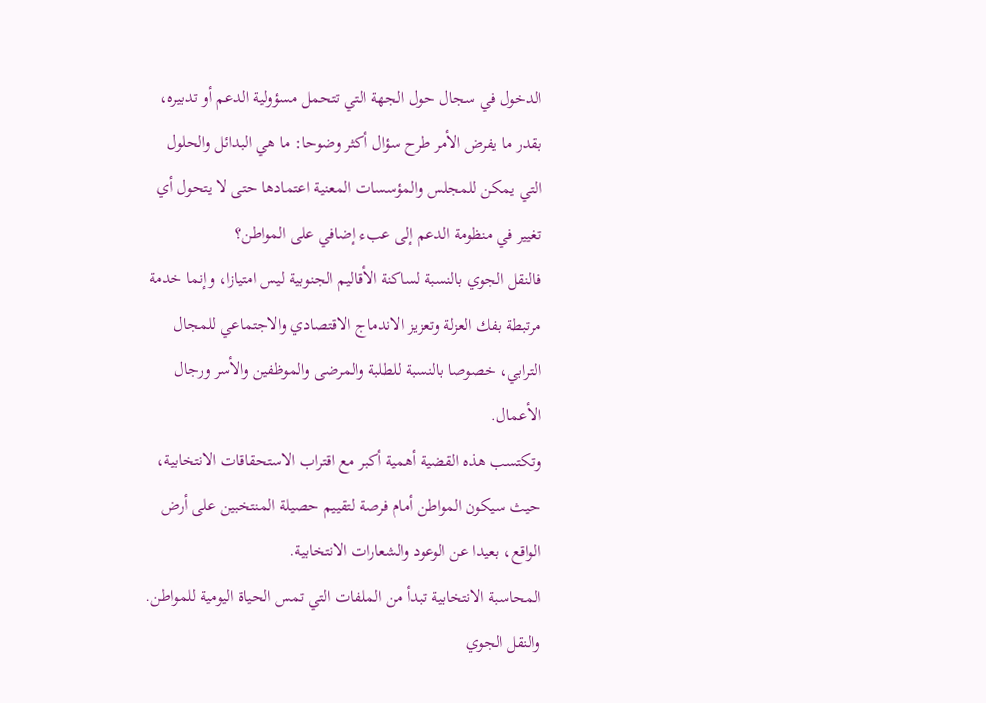الدخول في سجال حول الجهة التي تتحمل مسؤولية الدعم أو تدبيره، بقدر ما يفرض الأمر طرح سؤال أكثر وضوحا: ما هي البدائل والحلول التي يمكن للمجلس والمؤسسات المعنية اعتمادها حتى لا يتحول أي تغيير في منظومة الدعم إلى عبء إضافي على المواطن؟
فالنقل الجوي بالنسبة لساكنة الأقاليم الجنوبية ليس امتيازا، وإنما خدمة مرتبطة بفك العزلة وتعزيز الاندماج الاقتصادي والاجتماعي للمجال الترابي، خصوصا بالنسبة للطلبة والمرضى والموظفين والأسر ورجال الأعمال.
وتكتسب هذه القضية أهمية أكبر مع اقتراب الاستحقاقات الانتخابية، حيث سيكون المواطن أمام فرصة لتقييم حصيلة المنتخبين على أرض الواقع، بعيدا عن الوعود والشعارات الانتخابية.
المحاسبة الانتخابية تبدأ من الملفات التي تمس الحياة اليومية للمواطن. والنقل الجوي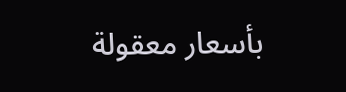بأسعار معقولة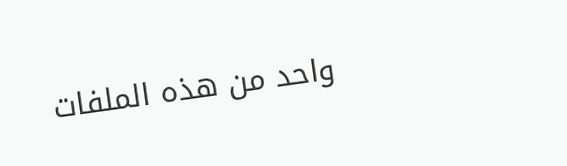واحد من هذه الملفات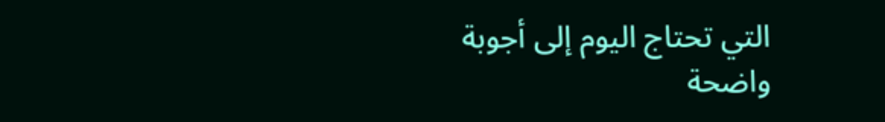التي تحتاج اليوم إلى أجوبة واضحة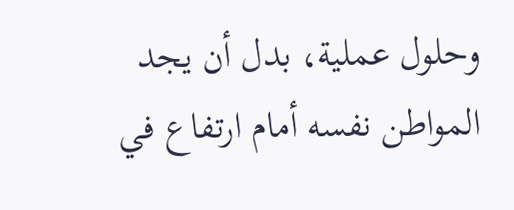وحلول عملية، بدل أن يجد المواطن نفسه أمام ارتفاع في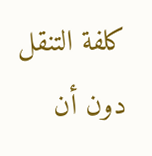كلفة التنقل دون أن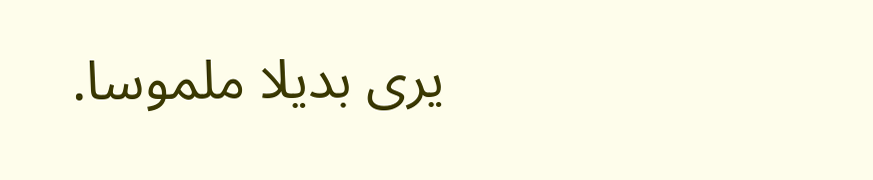يرى بديلا ملموسا.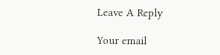Leave A Reply

Your email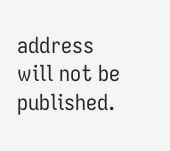address will not be published.